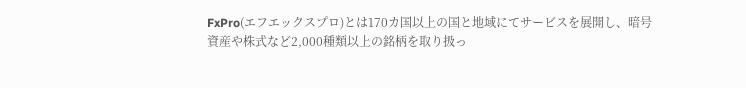FxPro(エフエックスプロ)とは170カ国以上の国と地域にてサービスを展開し、暗号資産や株式など2,000種類以上の銘柄を取り扱っ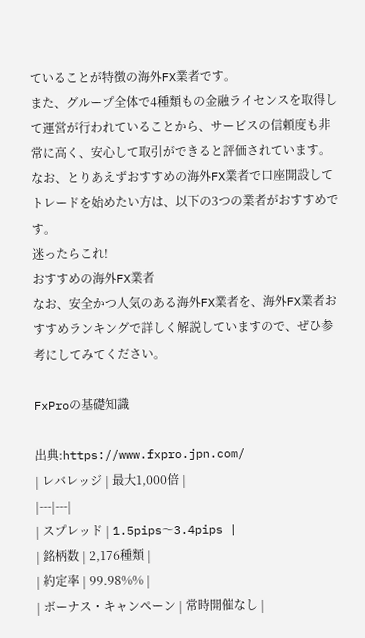ていることが特徴の海外FX業者です。
また、グループ全体で4種類もの金融ライセンスを取得して運営が行われていることから、サービスの信頼度も非常に高く、安心して取引ができると評価されています。
なお、とりあえずおすすめの海外FX業者で口座開設してトレードを始めたい方は、以下の3つの業者がおすすめです。
迷ったらこれ!
おすすめの海外FX業者
なお、安全かつ人気のある海外FX業者を、海外FX業者おすすめランキングで詳しく解説していますので、ぜひ参考にしてみてください。

FxProの基礎知識

出典:https://www.fxpro.jpn.com/
| レバレッジ | 最大1,000倍 |
|---|---|
| スプレッド | 1.5pips〜3.4pips |
| 銘柄数 | 2,176種類 |
| 約定率 | 99.98%% |
| ボーナス・キャンペーン | 常時開催なし |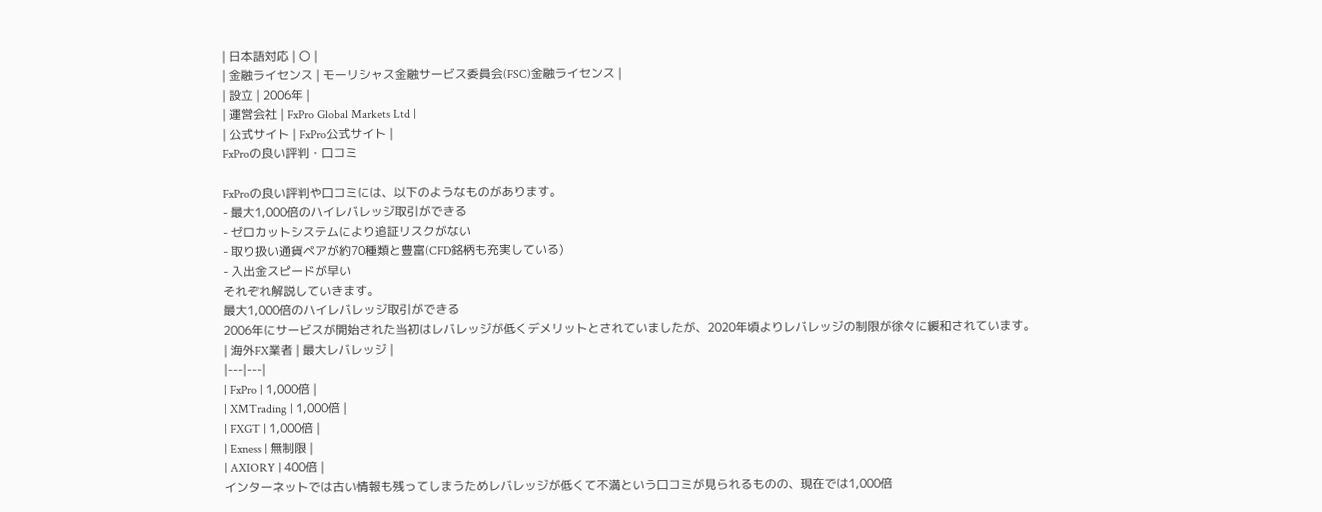| 日本語対応 | 〇 |
| 金融ライセンス | モーリシャス金融サービス委員会(FSC)金融ライセンス |
| 設立 | 2006年 |
| 運営会社 | FxPro Global Markets Ltd |
| 公式サイト | FxPro公式サイト |
FxProの良い評判・口コミ

FxProの良い評判や口コミには、以下のようなものがあります。
- 最大1,000倍のハイレバレッジ取引ができる
- ゼロカットシステムにより追証リスクがない
- 取り扱い通貨ペアが約70種類と豊富(CFD銘柄も充実している)
- 入出金スピードが早い
それぞれ解説していきます。
最大1,000倍のハイレバレッジ取引ができる
2006年にサービスが開始された当初はレバレッジが低くデメリットとされていましたが、2020年頃よりレバレッジの制限が徐々に緩和されています。
| 海外FX業者 | 最大レバレッジ |
|---|---|
| FxPro | 1,000倍 |
| XMTrading | 1,000倍 |
| FXGT | 1,000倍 |
| Exness | 無制限 |
| AXIORY | 400倍 |
インターネットでは古い情報も残ってしまうためレバレッジが低くて不満という口コミが見られるものの、現在では1,000倍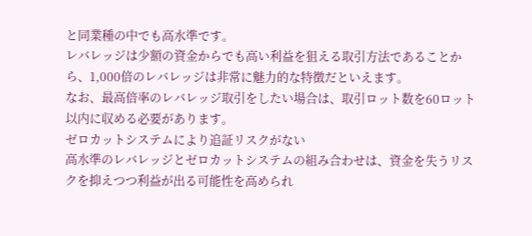と同業種の中でも高水準です。
レバレッジは少額の資金からでも高い利益を狙える取引方法であることから、1,000倍のレバレッジは非常に魅力的な特徴だといえます。
なお、最高倍率のレバレッジ取引をしたい場合は、取引ロット数を60ロット以内に収める必要があります。
ゼロカットシステムにより追証リスクがない
高水準のレバレッジとゼロカットシステムの組み合わせは、資金を失うリスクを抑えつつ利益が出る可能性を高められ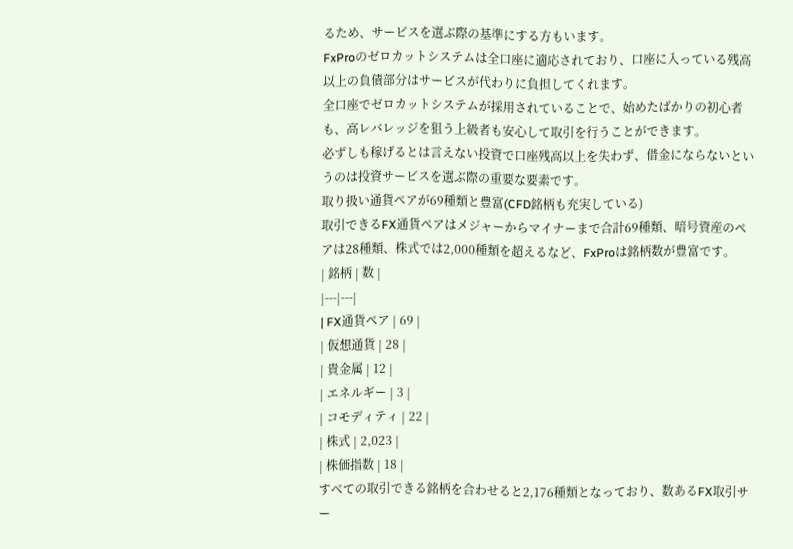るため、サービスを選ぶ際の基準にする方もいます。
FxProのゼロカットシステムは全口座に適応されており、口座に入っている残高以上の負債部分はサービスが代わりに負担してくれます。
全口座でゼロカットシステムが採用されていることで、始めたばかりの初心者も、高レバレッジを狙う上級者も安心して取引を行うことができます。
必ずしも稼げるとは言えない投資で口座残高以上を失わず、借金にならないというのは投資サービスを選ぶ際の重要な要素です。
取り扱い通貨ペアが69種類と豊富(CFD銘柄も充実している)
取引できるFX通貨ペアはメジャーからマイナーまで合計69種類、暗号資産のペアは28種類、株式では2,000種類を超えるなど、FxProは銘柄数が豊富です。
| 銘柄 | 数 |
|---|---|
| FX通貨ペア | 69 |
| 仮想通貨 | 28 |
| 貴金属 | 12 |
| エネルギー | 3 |
| コモディティ | 22 |
| 株式 | 2,023 |
| 株価指数 | 18 |
すべての取引できる銘柄を合わせると2,176種類となっており、数あるFX取引サー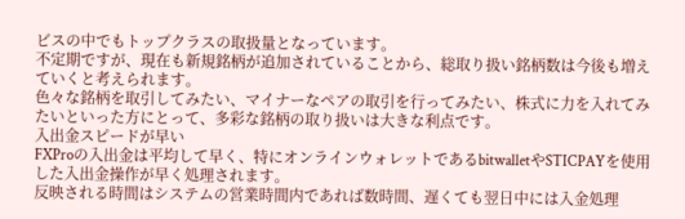ビスの中でもトップクラスの取扱量となっています。
不定期ですが、現在も新規銘柄が追加されていることから、総取り扱い銘柄数は今後も増えていくと考えられます。
色々な銘柄を取引してみたい、マイナーなペアの取引を行ってみたい、株式に力を入れてみたいといった方にとって、多彩な銘柄の取り扱いは大きな利点です。
入出金スピードが早い
FXProの入出金は平均して早く、特にオンラインウォレットであるbitwalletやSTICPAYを使用した入出金操作が早く処理されます。
反映される時間はシステムの営業時間内であれば数時間、遅くても翌日中には入金処理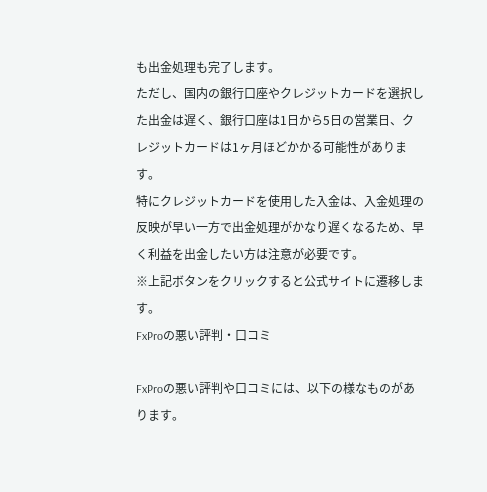も出金処理も完了します。
ただし、国内の銀行口座やクレジットカードを選択した出金は遅く、銀行口座は1日から5日の営業日、クレジットカードは1ヶ月ほどかかる可能性があります。
特にクレジットカードを使用した入金は、入金処理の反映が早い一方で出金処理がかなり遅くなるため、早く利益を出金したい方は注意が必要です。
※上記ボタンをクリックすると公式サイトに遷移します。
FxProの悪い評判・口コミ

FxProの悪い評判や口コミには、以下の様なものがあります。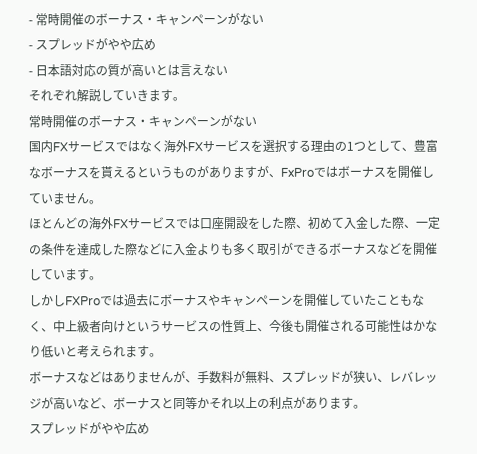- 常時開催のボーナス・キャンペーンがない
- スプレッドがやや広め
- 日本語対応の質が高いとは言えない
それぞれ解説していきます。
常時開催のボーナス・キャンペーンがない
国内FXサービスではなく海外FXサービスを選択する理由の1つとして、豊富なボーナスを貰えるというものがありますが、FxProではボーナスを開催していません。
ほとんどの海外FXサービスでは口座開設をした際、初めて入金した際、一定の条件を達成した際などに入金よりも多く取引ができるボーナスなどを開催しています。
しかしFXProでは過去にボーナスやキャンペーンを開催していたこともなく、中上級者向けというサービスの性質上、今後も開催される可能性はかなり低いと考えられます。
ボーナスなどはありませんが、手数料が無料、スプレッドが狭い、レバレッジが高いなど、ボーナスと同等かそれ以上の利点があります。
スプレッドがやや広め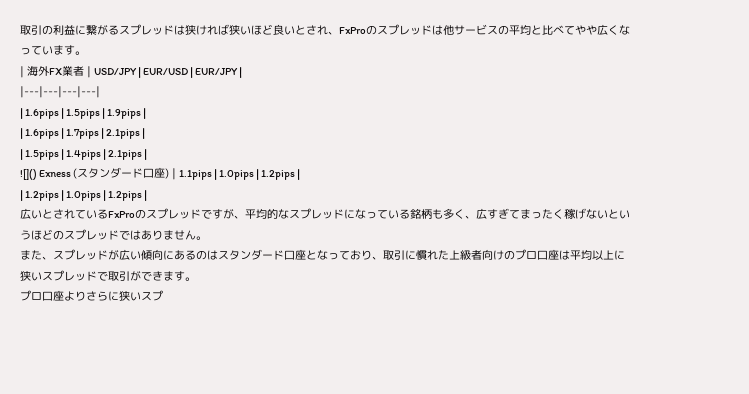取引の利益に繋がるスプレッドは狭ければ狭いほど良いとされ、FxProのスプレッドは他サービスの平均と比べてやや広くなっています。
| 海外FX業者 | USD/JPY | EUR/USD | EUR/JPY |
|---|---|---|---|
| 1.6pips | 1.5pips | 1.9pips |
| 1.6pips | 1.7pips | 2.1pips |
| 1.5pips | 1.4pips | 2.1pips |
![]() Exness (スタンダード口座) | 1.1pips | 1.0pips | 1.2pips |
| 1.2pips | 1.0pips | 1.2pips |
広いとされているFxProのスプレッドですが、平均的なスプレッドになっている銘柄も多く、広すぎてまったく稼げないというほどのスプレッドではありません。
また、スプレッドが広い傾向にあるのはスタンダード口座となっており、取引に慣れた上級者向けのプロ口座は平均以上に狭いスプレッドで取引ができます。
プロ口座よりさらに狭いスプ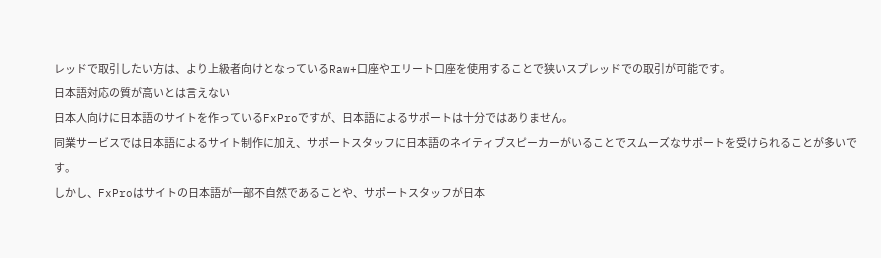レッドで取引したい方は、より上級者向けとなっているRaw+口座やエリート口座を使用することで狭いスプレッドでの取引が可能です。
日本語対応の質が高いとは言えない
日本人向けに日本語のサイトを作っているFxProですが、日本語によるサポートは十分ではありません。
同業サービスでは日本語によるサイト制作に加え、サポートスタッフに日本語のネイティブスピーカーがいることでスムーズなサポートを受けられることが多いです。
しかし、FxProはサイトの日本語が一部不自然であることや、サポートスタッフが日本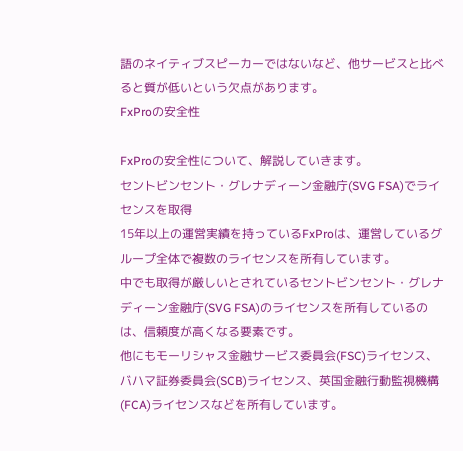語のネイティブスピーカーではないなど、他サービスと比べると質が低いという欠点があります。
FxProの安全性

FxProの安全性について、解説していきます。
セントビンセント・グレナディーン金融庁(SVG FSA)でライセンスを取得
15年以上の運営実績を持っているFxProは、運営しているグループ全体で複数のライセンスを所有しています。
中でも取得が厳しいとされているセントビンセント・グレナディーン金融庁(SVG FSA)のライセンスを所有しているのは、信頼度が高くなる要素です。
他にもモーリシャス金融サービス委員会(FSC)ライセンス、バハマ証券委員会(SCB)ライセンス、英国金融行動監視機構(FCA)ライセンスなどを所有しています。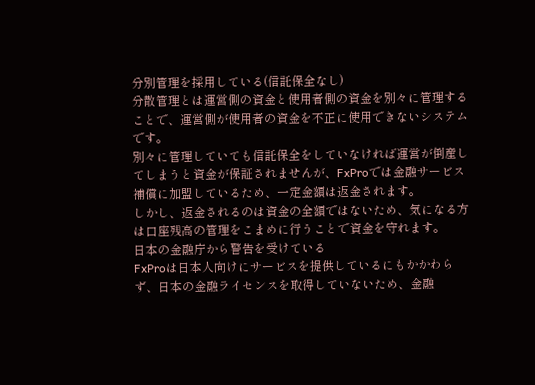分別管理を採用している(信託保全なし)
分散管理とは運営側の資金と使用者側の資金を別々に管理することで、運営側が使用者の資金を不正に使用できないシステムです。
別々に管理していても信託保全をしていなければ運営が倒産してしまうと資金が保証されませんが、FxProでは金融サービス補償に加盟しているため、一定金額は返金されます。
しかし、返金されるのは資金の全額ではないため、気になる方は口座残高の管理をこまめに行うことで資金を守れます。
日本の金融庁から警告を受けている
FxProは日本人向けにサービスを提供しているにもかかわらず、日本の金融ライセンスを取得していないため、金融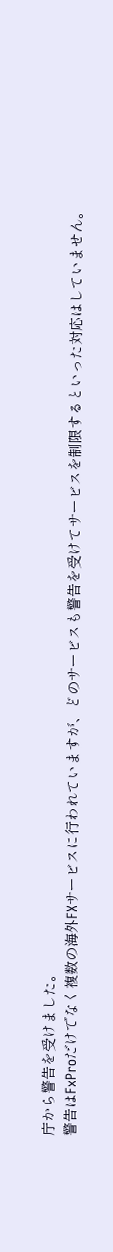庁から警告を受けました。
警告はFxProだけでなく複数の海外FXサービスに行われていますが、どのサービスも警告を受けてサービスを制限するといった対応はしていません。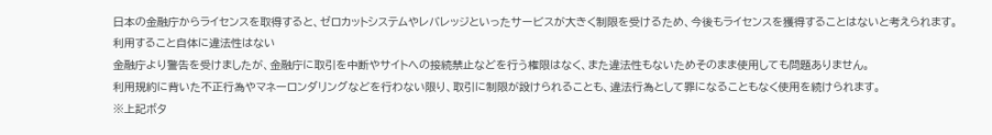日本の金融庁からライセンスを取得すると、ゼロカットシステムやレバレッジといったサービスが大きく制限を受けるため、今後もライセンスを獲得することはないと考えられます。
利用すること自体に違法性はない
金融庁より警告を受けましたが、金融庁に取引を中断やサイトへの接続禁止などを行う権限はなく、また違法性もないためそのまま使用しても問題ありません。
利用規約に背いた不正行為やマネーロンダリングなどを行わない限り、取引に制限が設けられることも、違法行為として罪になることもなく使用を続けられます。
※上記ボタ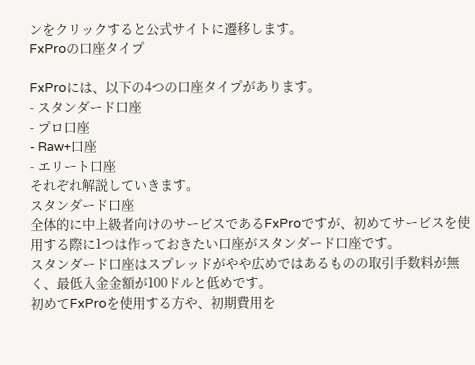ンをクリックすると公式サイトに遷移します。
FxProの口座タイプ

FxProには、以下の4つの口座タイプがあります。
- スタンダード口座
- プロ口座
- Raw+口座
- エリート口座
それぞれ解説していきます。
スタンダード口座
全体的に中上級者向けのサービスであるFxProですが、初めてサービスを使用する際に1つは作っておきたい口座がスタンダード口座です。
スタンダード口座はスプレッドがやや広めではあるものの取引手数料が無く、最低入金金額が100ドルと低めです。
初めてFxProを使用する方や、初期費用を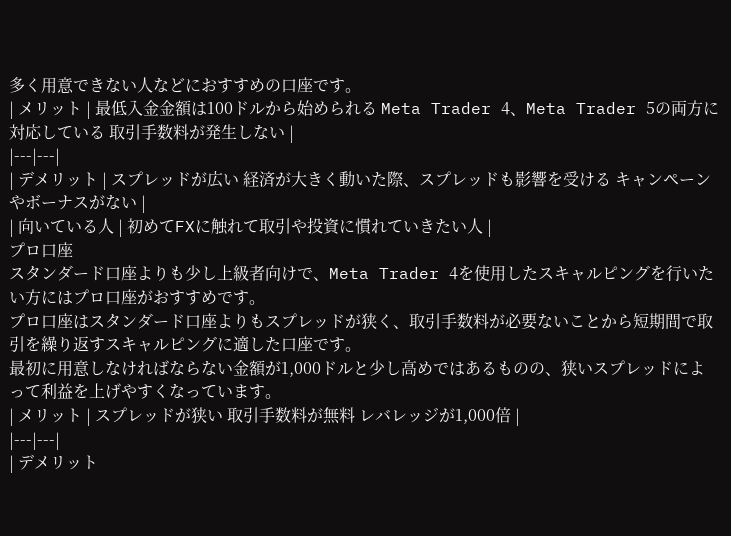多く用意できない人などにおすすめの口座です。
| メリット | 最低入金金額は100ドルから始められる Meta Trader 4、Meta Trader 5の両方に対応している 取引手数料が発生しない |
|---|---|
| デメリット | スプレッドが広い 経済が大きく動いた際、スプレッドも影響を受ける キャンペーンやボーナスがない |
| 向いている人 | 初めてFXに触れて取引や投資に慣れていきたい人 |
プロ口座
スタンダード口座よりも少し上級者向けで、Meta Trader 4を使用したスキャルピングを行いたい方にはプロ口座がおすすめです。
プロ口座はスタンダード口座よりもスプレッドが狭く、取引手数料が必要ないことから短期間で取引を繰り返すスキャルピングに適した口座です。
最初に用意しなければならない金額が1,000ドルと少し高めではあるものの、狭いスプレッドによって利益を上げやすくなっています。
| メリット | スプレッドが狭い 取引手数料が無料 レバレッジが1,000倍 |
|---|---|
| デメリット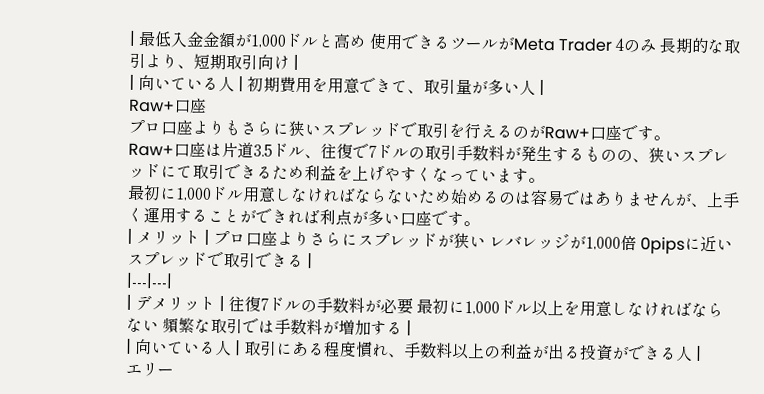| 最低入金金額が1,000ドルと高め 使用できるツールがMeta Trader 4のみ 長期的な取引より、短期取引向け |
| 向いている人 | 初期費用を用意できて、取引量が多い人 |
Raw+口座
プロ口座よりもさらに狭いスプレッドで取引を行えるのがRaw+口座です。
Raw+口座は片道3.5ドル、往復で7ドルの取引手数料が発生するものの、狭いスプレッドにて取引できるため利益を上げやすくなっています。
最初に1,000ドル用意しなければならないため始めるのは容易ではありませんが、上手く運用することができれば利点が多い口座です。
| メリット | プロ口座よりさらにスプレッドが狭い レバレッジが1,000倍 0pipsに近いスプレッドで取引できる |
|---|---|
| デメリット | 往復7ドルの手数料が必要 最初に1,000ドル以上を用意しなければならない 頻繁な取引では手数料が増加する |
| 向いている人 | 取引にある程度慣れ、手数料以上の利益が出る投資ができる人 |
エリー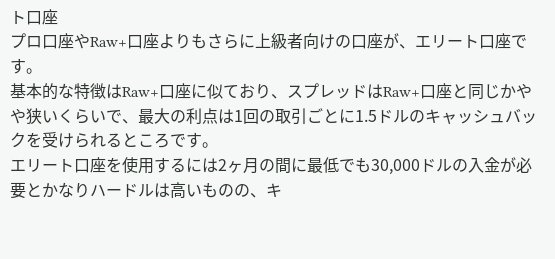ト口座
プロ口座やRaw+口座よりもさらに上級者向けの口座が、エリート口座です。
基本的な特徴はRaw+口座に似ており、スプレッドはRaw+口座と同じかやや狭いくらいで、最大の利点は1回の取引ごとに1.5ドルのキャッシュバックを受けられるところです。
エリート口座を使用するには2ヶ月の間に最低でも30,000ドルの入金が必要とかなりハードルは高いものの、キ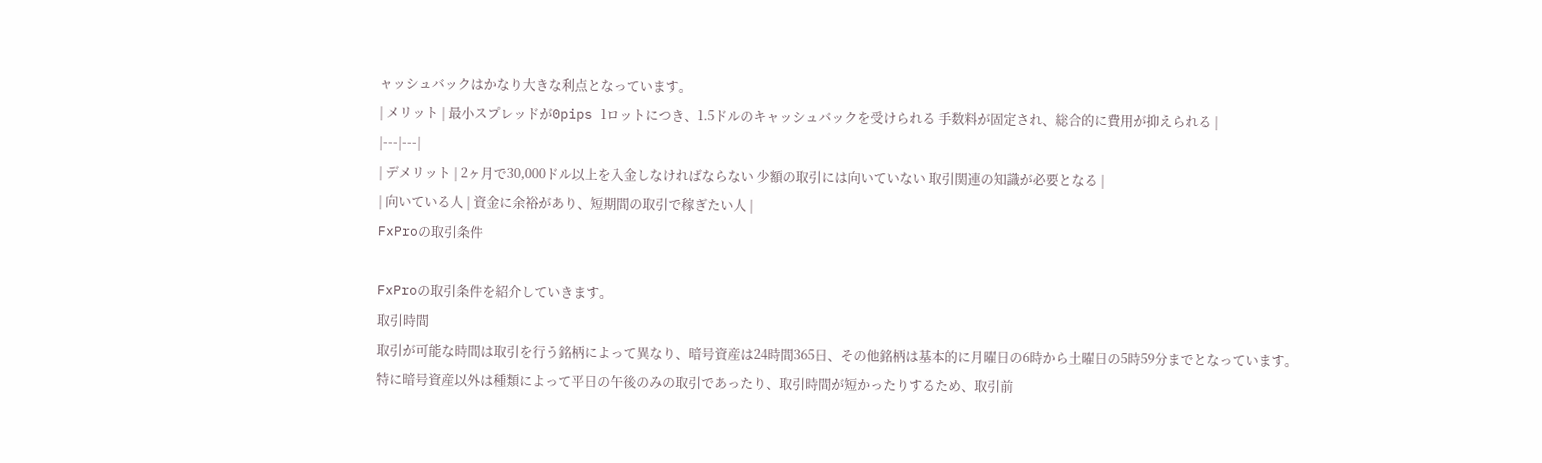ャッシュバックはかなり大きな利点となっています。
| メリット | 最小スプレッドが0pips 1ロットにつき、1.5ドルのキャッシュバックを受けられる 手数料が固定され、総合的に費用が抑えられる |
|---|---|
| デメリット | 2ヶ月で30,000ドル以上を入金しなければならない 少額の取引には向いていない 取引関連の知識が必要となる |
| 向いている人 | 資金に余裕があり、短期間の取引で稼ぎたい人 |
FxProの取引条件

FxProの取引条件を紹介していきます。
取引時間
取引が可能な時間は取引を行う銘柄によって異なり、暗号資産は24時間365日、その他銘柄は基本的に月曜日の6時から土曜日の5時59分までとなっています。
特に暗号資産以外は種類によって平日の午後のみの取引であったり、取引時間が短かったりするため、取引前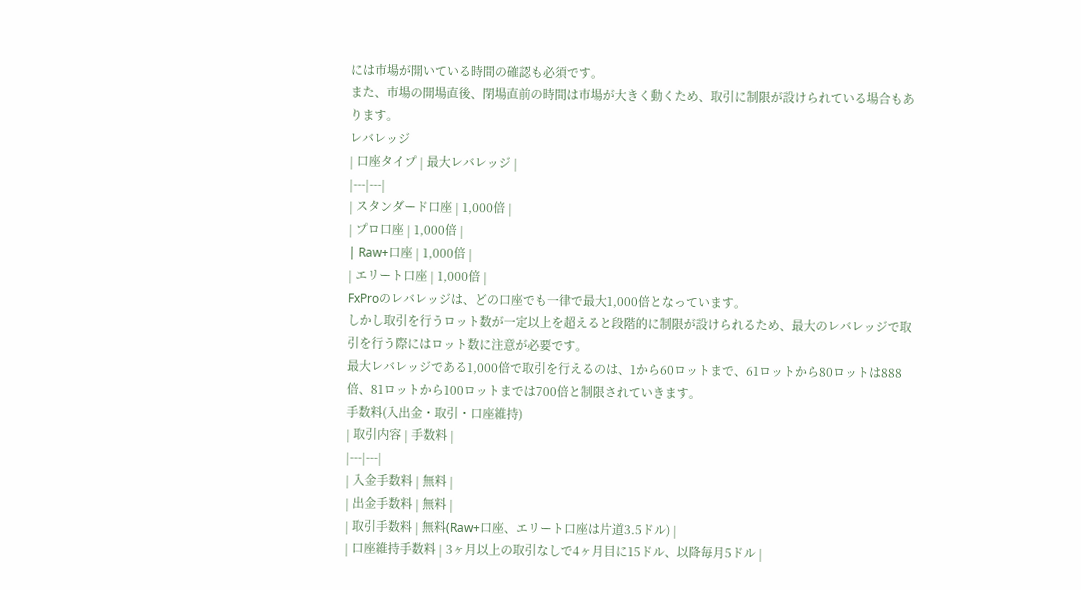には市場が開いている時間の確認も必須です。
また、市場の開場直後、閉場直前の時間は市場が大きく動くため、取引に制限が設けられている場合もあります。
レバレッジ
| 口座タイプ | 最大レバレッジ |
|---|---|
| スタンダード口座 | 1,000倍 |
| プロ口座 | 1,000倍 |
| Raw+口座 | 1,000倍 |
| エリート口座 | 1,000倍 |
FxProのレバレッジは、どの口座でも一律で最大1,000倍となっています。
しかし取引を行うロット数が一定以上を超えると段階的に制限が設けられるため、最大のレバレッジで取引を行う際にはロット数に注意が必要です。
最大レバレッジである1,000倍で取引を行えるのは、1から60ロットまで、61ロットから80ロットは888倍、81ロットから100ロットまでは700倍と制限されていきます。
手数料(入出金・取引・口座維持)
| 取引内容 | 手数料 |
|---|---|
| 入金手数料 | 無料 |
| 出金手数料 | 無料 |
| 取引手数料 | 無料(Raw+口座、エリート口座は片道3.5ドル) |
| 口座維持手数料 | 3ヶ月以上の取引なしで4ヶ月目に15ドル、以降毎月5ドル |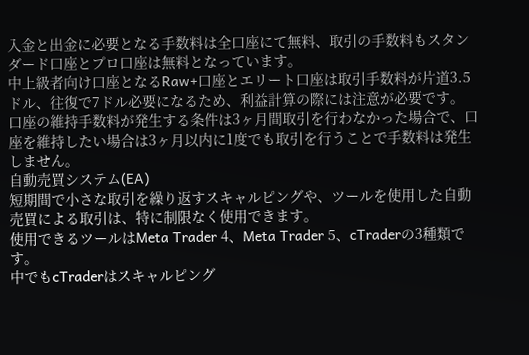入金と出金に必要となる手数料は全口座にて無料、取引の手数料もスタンダード口座とプロ口座は無料となっています。
中上級者向け口座となるRaw+口座とエリート口座は取引手数料が片道3.5ドル、往復で7ドル必要になるため、利益計算の際には注意が必要です。
口座の維持手数料が発生する条件は3ヶ月間取引を行わなかった場合で、口座を維持したい場合は3ヶ月以内に1度でも取引を行うことで手数料は発生しません。
自動売買システム(EA)
短期間で小さな取引を繰り返すスキャルピングや、ツールを使用した自動売買による取引は、特に制限なく使用できます。
使用できるツールはMeta Trader 4、Meta Trader 5、cTraderの3種類です。
中でもcTraderはスキャルピング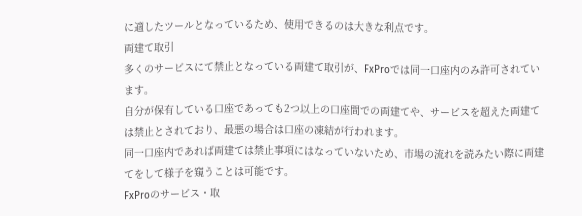に適したツールとなっているため、使用できるのは大きな利点です。
両建て取引
多くのサービスにて禁止となっている両建て取引が、FxProでは同一口座内のみ許可されています。
自分が保有している口座であっても2つ以上の口座間での両建てや、サービスを超えた両建ては禁止とされており、最悪の場合は口座の凍結が行われます。
同一口座内であれば両建ては禁止事項にはなっていないため、市場の流れを読みたい際に両建てをして様子を窺うことは可能です。
FxProのサービス・取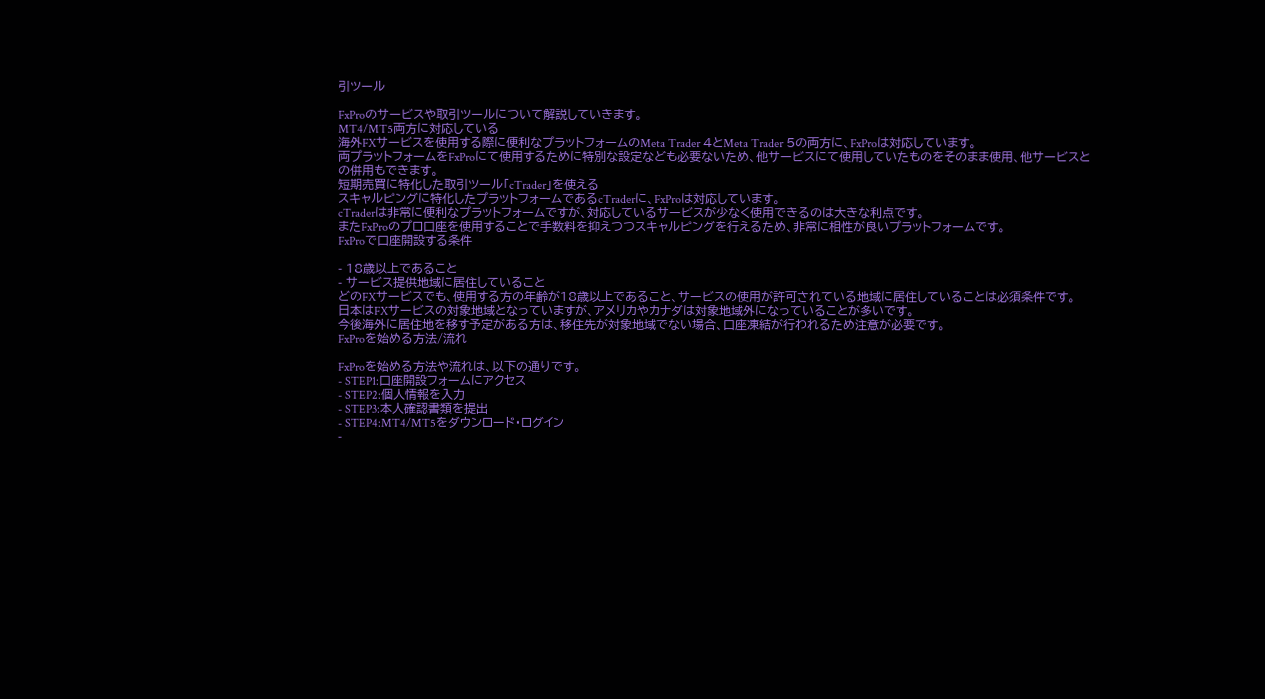引ツール

FxProのサービスや取引ツールについて解説していきます。
MT4/MT5両方に対応している
海外FXサービスを使用する際に便利なプラットフォームのMeta Trader 4とMeta Trader 5の両方に、FxProは対応しています。
両プラットフォームをFxProにて使用するために特別な設定なども必要ないため、他サービスにて使用していたものをそのまま使用、他サービスとの併用もできます。
短期売買に特化した取引ツール「cTrader」を使える
スキャルピングに特化したプラットフォームであるcTraderに、FxProは対応しています。
cTraderは非常に便利なプラットフォームですが、対応しているサービスが少なく使用できるのは大きな利点です。
またFxProのプロ口座を使用することで手数料を抑えつつスキャルピングを行えるため、非常に相性が良いプラットフォームです。
FxProで口座開設する条件

- 18歳以上であること
- サービス提供地域に居住していること
どのFXサービスでも、使用する方の年齢が18歳以上であること、サービスの使用が許可されている地域に居住していることは必須条件です。
日本はFXサービスの対象地域となっていますが、アメリカやカナダは対象地域外になっていることが多いです。
今後海外に居住地を移す予定がある方は、移住先が対象地域でない場合、口座凍結が行われるため注意が必要です。
FxProを始める方法/流れ

FxProを始める方法や流れは、以下の通りです。
- STEP1:口座開設フォームにアクセス
- STEP2:個人情報を入力
- STEP3:本人確認書類を提出
- STEP4:MT4/MT5をダウンロード・ログイン
-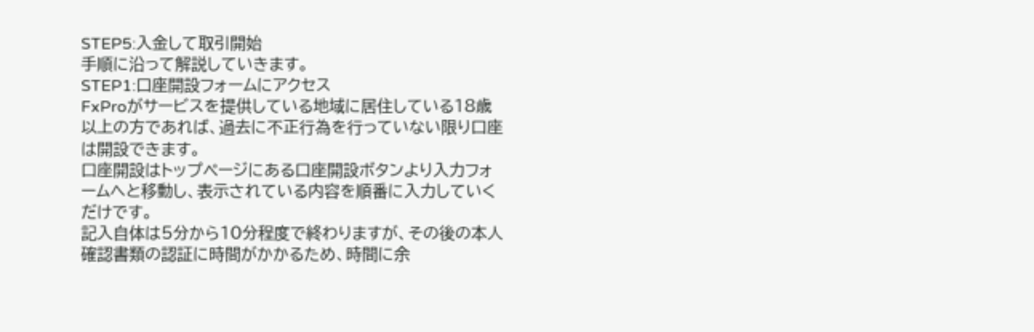STEP5:入金して取引開始
手順に沿って解説していきます。
STEP1:口座開設フォームにアクセス
FxProがサービスを提供している地域に居住している18歳以上の方であれば、過去に不正行為を行っていない限り口座は開設できます。
口座開設はトップページにある口座開設ボタンより入力フォームへと移動し、表示されている内容を順番に入力していくだけです。
記入自体は5分から10分程度で終わりますが、その後の本人確認書類の認証に時間がかかるため、時間に余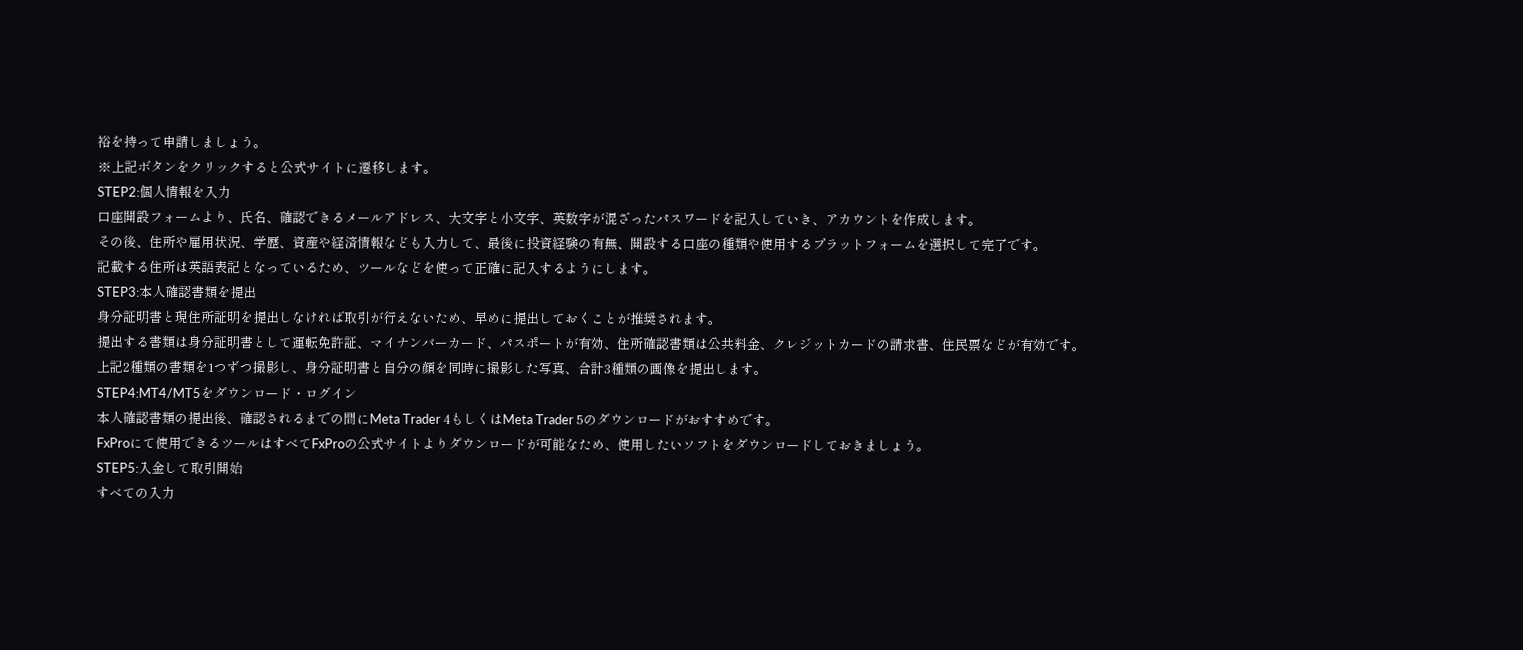裕を持って申請しましょう。
※上記ボタンをクリックすると公式サイトに遷移します。
STEP2:個人情報を入力
口座開設フォームより、氏名、確認できるメールアドレス、大文字と小文字、英数字が混ざったパスワードを記入していき、アカウントを作成します。
その後、住所や雇用状況、学歴、資産や経済情報なども入力して、最後に投資経験の有無、開設する口座の種類や使用するプラットフォームを選択して完了です。
記載する住所は英語表記となっているため、ツールなどを使って正確に記入するようにします。
STEP3:本人確認書類を提出
身分証明書と現住所証明を提出しなければ取引が行えないため、早めに提出しておくことが推奨されます。
提出する書類は身分証明書として運転免許証、マイナンバーカード、パスポートが有効、住所確認書類は公共料金、クレジットカードの請求書、住民票などが有効です。
上記2種類の書類を1つずつ撮影し、身分証明書と自分の顔を同時に撮影した写真、合計3種類の画像を提出します。
STEP4:MT4/MT5をダウンロード・ログイン
本人確認書類の提出後、確認されるまでの間にMeta Trader 4もしくはMeta Trader 5のダウンロードがおすすめです。
FxProにて使用できるツールはすべてFxProの公式サイトよりダウンロードが可能なため、使用したいソフトをダウンロードしておきましょう。
STEP5:入金して取引開始
すべての入力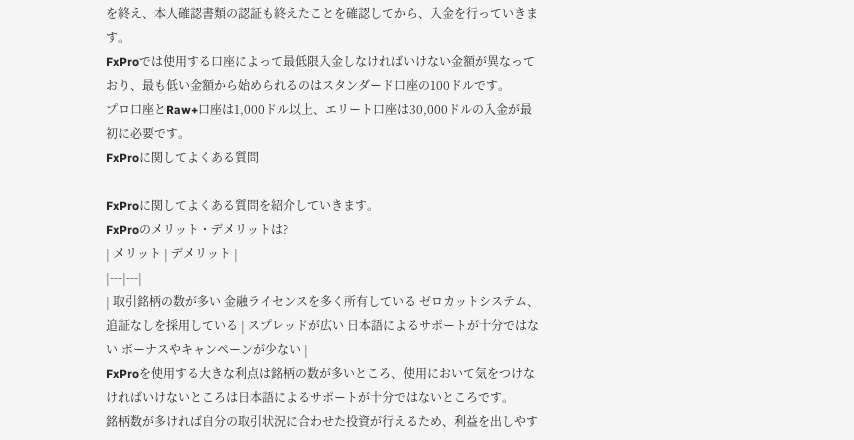を終え、本人確認書類の認証も終えたことを確認してから、入金を行っていきます。
FxProでは使用する口座によって最低限入金しなければいけない金額が異なっており、最も低い金額から始められるのはスタンダード口座の100ドルです。
プロ口座とRaw+口座は1,000ドル以上、エリート口座は30,000ドルの入金が最初に必要です。
FxProに関してよくある質問

FxProに関してよくある質問を紹介していきます。
FxProのメリット・デメリットは?
| メリット | デメリット |
|---|---|
| 取引銘柄の数が多い 金融ライセンスを多く所有している ゼロカットシステム、追証なしを採用している | スプレッドが広い 日本語によるサポートが十分ではない ボーナスやキャンペーンが少ない |
FxProを使用する大きな利点は銘柄の数が多いところ、使用において気をつけなければいけないところは日本語によるサポートが十分ではないところです。
銘柄数が多ければ自分の取引状況に合わせた投資が行えるため、利益を出しやす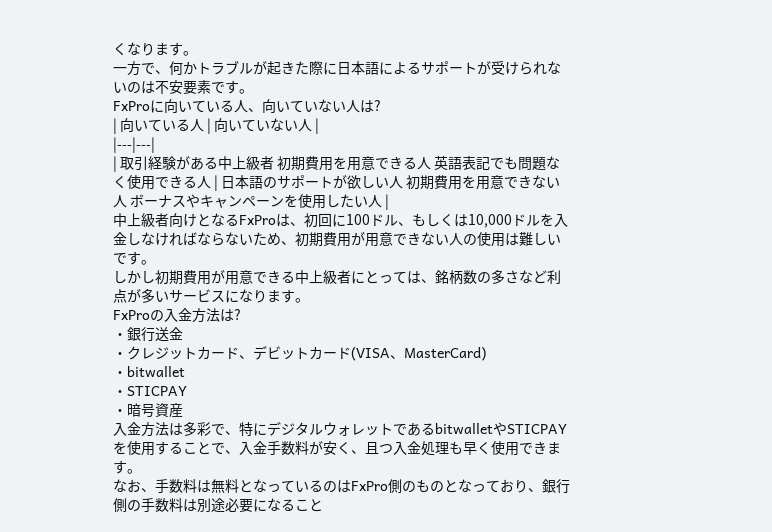くなります。
一方で、何かトラブルが起きた際に日本語によるサポートが受けられないのは不安要素です。
FxProに向いている人、向いていない人は?
| 向いている人 | 向いていない人 |
|---|---|
| 取引経験がある中上級者 初期費用を用意できる人 英語表記でも問題なく使用できる人 | 日本語のサポートが欲しい人 初期費用を用意できない人 ボーナスやキャンペーンを使用したい人 |
中上級者向けとなるFxProは、初回に100ドル、もしくは10,000ドルを入金しなければならないため、初期費用が用意できない人の使用は難しいです。
しかし初期費用が用意できる中上級者にとっては、銘柄数の多さなど利点が多いサービスになります。
FxProの入金方法は?
・銀行送金
・クレジットカード、デビットカード(VISA、MasterCard)
・bitwallet
・STICPAY
・暗号資産
入金方法は多彩で、特にデジタルウォレットであるbitwalletやSTICPAYを使用することで、入金手数料が安く、且つ入金処理も早く使用できます。
なお、手数料は無料となっているのはFxPro側のものとなっており、銀行側の手数料は別途必要になること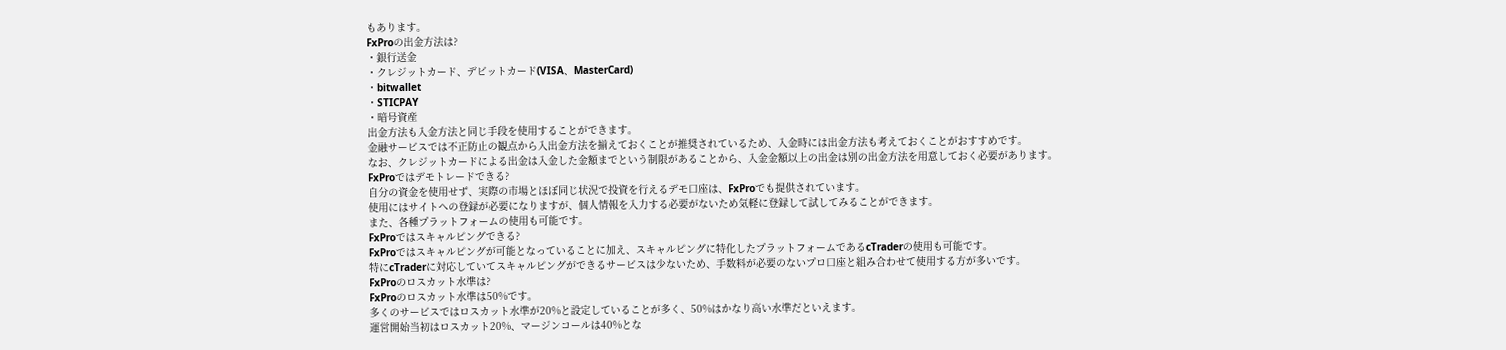もあります。
FxProの出金方法は?
・銀行送金
・クレジットカード、デビットカード(VISA、MasterCard)
・bitwallet
・STICPAY
・暗号資産
出金方法も入金方法と同じ手段を使用することができます。
金融サービスでは不正防止の観点から入出金方法を揃えておくことが推奨されているため、入金時には出金方法も考えておくことがおすすめです。
なお、クレジットカードによる出金は入金した金額までという制限があることから、入金金額以上の出金は別の出金方法を用意しておく必要があります。
FxProではデモトレードできる?
自分の資金を使用せず、実際の市場とほぼ同じ状況で投資を行えるデモ口座は、FxProでも提供されています。
使用にはサイトへの登録が必要になりますが、個人情報を入力する必要がないため気軽に登録して試してみることができます。
また、各種プラットフォームの使用も可能です。
FxProではスキャルピングできる?
FxProではスキャルピングが可能となっていることに加え、スキャルピングに特化したプラットフォームであるcTraderの使用も可能です。
特にcTraderに対応していてスキャルピングができるサービスは少ないため、手数料が必要のないプロ口座と組み合わせて使用する方が多いです。
FxProのロスカット水準は?
FxProのロスカット水準は50%です。
多くのサービスではロスカット水準が20%と設定していることが多く、50%はかなり高い水準だといえます。
運営開始当初はロスカット20%、マージンコールは40%とな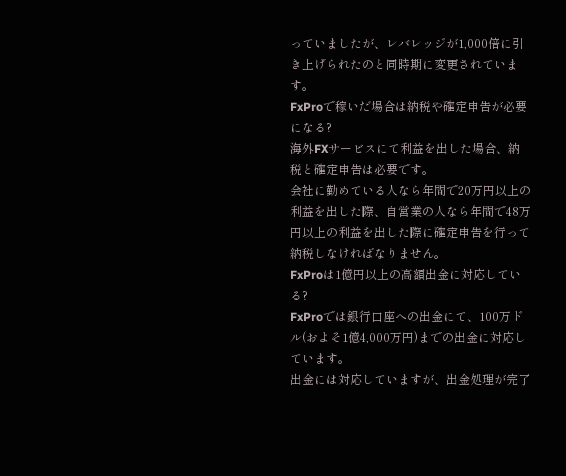っていましたが、レバレッジが1,000倍に引き上げられたのと同時期に変更されています。
FxProで稼いだ場合は納税や確定申告が必要になる?
海外FXサービスにて利益を出した場合、納税と確定申告は必要です。
会社に勤めている人なら年間で20万円以上の利益を出した際、自営業の人なら年間で48万円以上の利益を出した際に確定申告を行って納税しなければなりません。
FxProは1億円以上の高額出金に対応している?
FxProでは銀行口座への出金にて、100万ドル(およそ1億4,000万円)までの出金に対応しています。
出金には対応していますが、出金処理が完了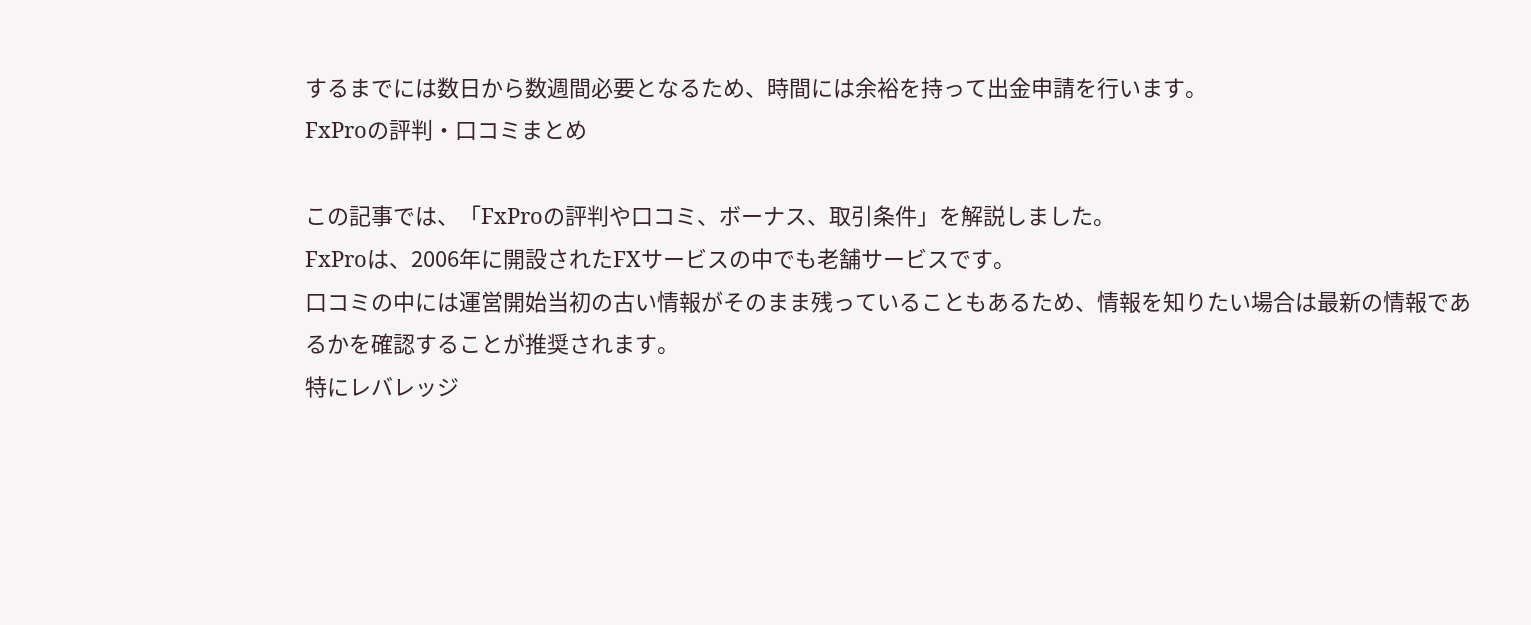するまでには数日から数週間必要となるため、時間には余裕を持って出金申請を行います。
FxProの評判・口コミまとめ

この記事では、「FxProの評判や口コミ、ボーナス、取引条件」を解説しました。
FxProは、2006年に開設されたFXサービスの中でも老舗サービスです。
口コミの中には運営開始当初の古い情報がそのまま残っていることもあるため、情報を知りたい場合は最新の情報であるかを確認することが推奨されます。
特にレバレッジ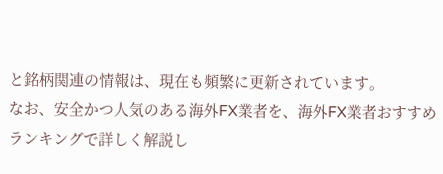と銘柄関連の情報は、現在も頻繁に更新されています。
なお、安全かつ人気のある海外FX業者を、海外FX業者おすすめランキングで詳しく解説し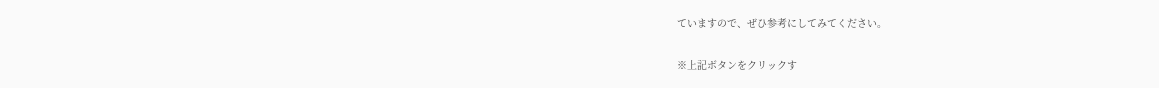ていますので、ぜひ参考にしてみてください。

※上記ボタンをクリックす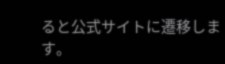ると公式サイトに遷移します。